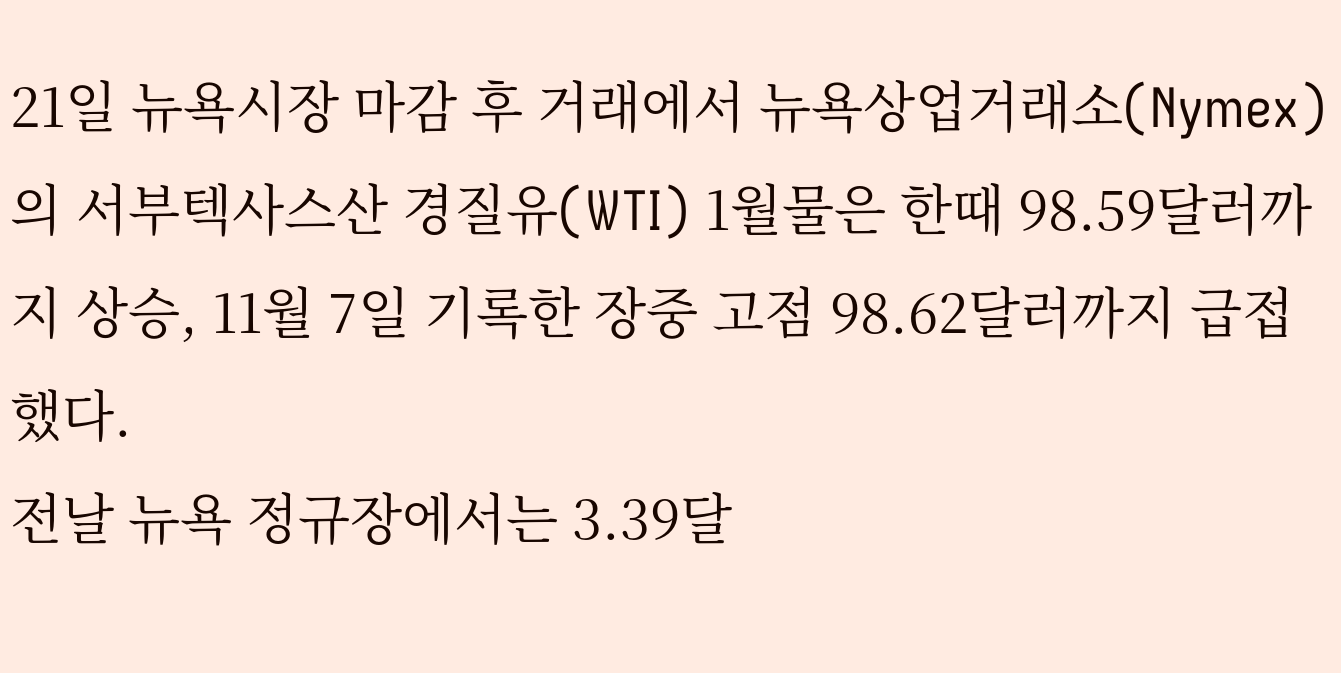21일 뉴욕시장 마감 후 거래에서 뉴욕상업거래소(Nymex)의 서부텍사스산 경질유(WTI) 1월물은 한때 98.59달러까지 상승, 11월 7일 기록한 장중 고점 98.62달러까지 급접했다.
전날 뉴욕 정규장에서는 3.39달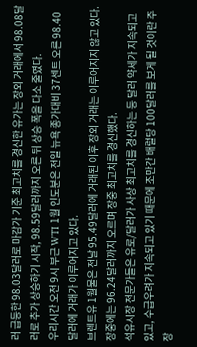러 급등한 98.03달러로 마감가 기준 최고치를 경신한 유가는 장외 거래에서 98.08달러로 추가 상승하기 시작, 98.59달러까지 오른 뒤 상승 폭을 다소 줄였다.
우리시간 오전 9시 부근 WTI 1월 인도분은 전일 뉴욕 종가대비 37센트 오른 98.40달러에 거래가 이루어지고 있다.
브렌트유 1월물은 전날 95.49달러에 거래된 이후 장외 거래는 이루어지지 않고 있다. 장중에는 96.24달러까지 오르며 장중 최고치를 경신했다.
석유시장 전문가들은 유로/달러가 사상 최고치를 경신하는 등 달러 약세가 지속되고 있고, 수급우려가 지속되고 있기 때문에 조만간 배럴당 100달러를 보게 될 것이란 주장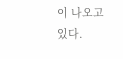이 나오고 있다.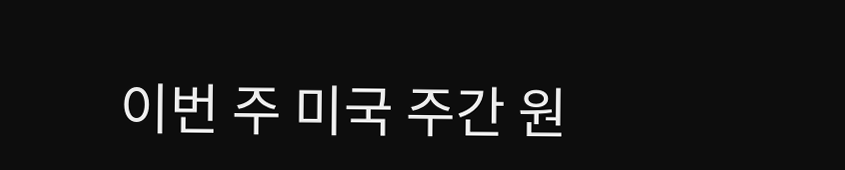이번 주 미국 주간 원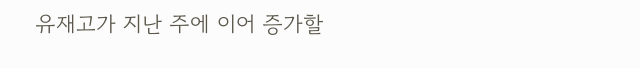유재고가 지난 주에 이어 증가할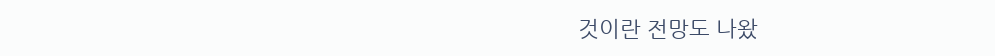것이란 전망도 나왔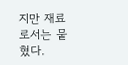지만 재료로서는 뭍혔다.